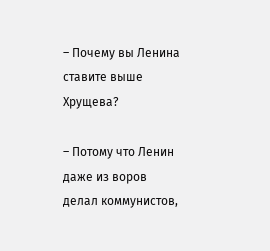– Почему вы Ленина ставите выше Хрущева?

– Потому что Ленин даже из воров делал коммунистов,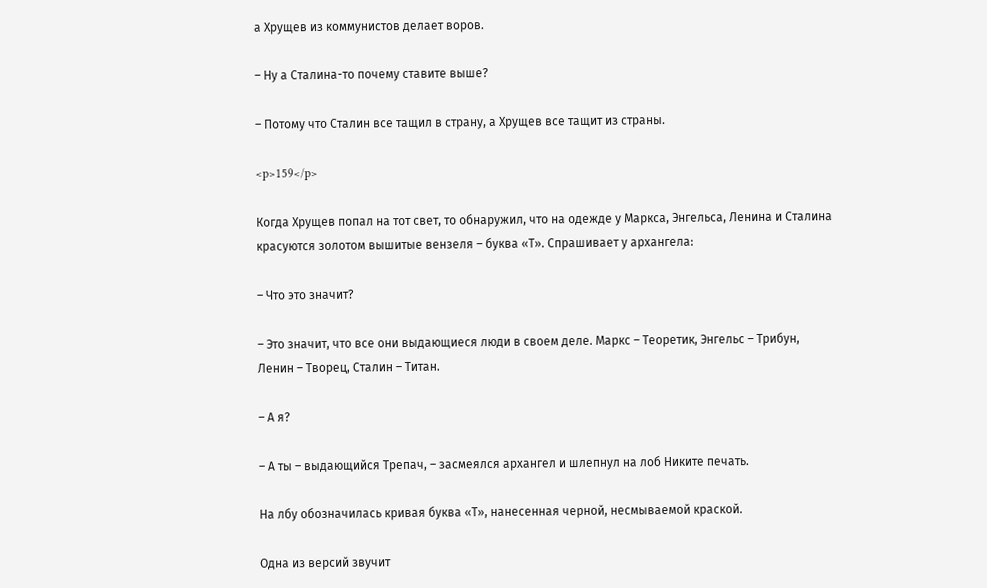а Хрущев из коммунистов делает воров.

– Ну а Сталина-то почему ставите выше?

– Потому что Сталин все тащил в страну, а Хрущев все тащит из страны.

<p>159</p>

Когда Хрущев попал на тот свет, то обнаружил, что на одежде у Маркса, Энгельса, Ленина и Сталина красуются золотом вышитые вензеля – буква «Т». Спрашивает у архангела:

– Что это значит?

– Это значит, что все они выдающиеся люди в своем деле. Маркс – Теоретик, Энгельс – Трибун, Ленин – Творец, Сталин – Титан.

– А я?

– А ты – выдающийся Трепач, – засмеялся архангел и шлепнул на лоб Никите печать.

На лбу обозначилась кривая буква «Т», нанесенная черной, несмываемой краской.

Одна из версий звучит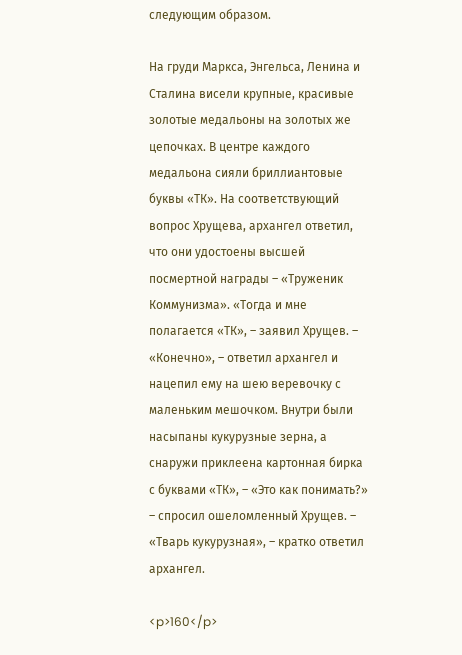следующим образом.

На груди Маркса, Энгельса, Ленина и Сталина висели крупные, красивые золотые медальоны на золотых же цепочках. В центре каждого медальона сияли бриллиантовые буквы «ТК». На соответствующий вопрос Хрущева, архангел ответил, что они удостоены высшей посмертной награды – «Труженик Коммунизма». «Тогда и мне полагается «ТК», – заявил Хрущев. – «Конечно», – ответил архангел и нацепил ему на шею веревочку с маленьким мешочком. Внутри были насыпаны кукурузные зерна, а снаружи приклеена картонная бирка с буквами «ТК», – «Это как понимать?» – спросил ошеломленный Хрущев. – «Тварь кукурузная», – кратко ответил архангел.

<p>160</p>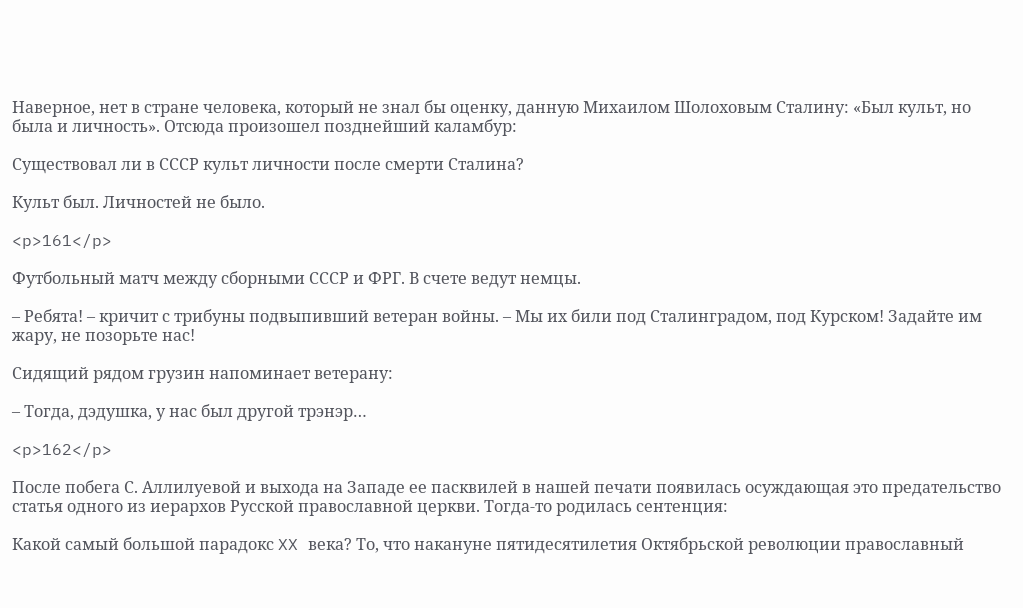Наверное, нет в стране человека, который не знал бы оценку, данную Михаилом Шолоховым Сталину: «Был культ, но была и личность». Отсюда произошел позднейший каламбур:

Существовал ли в СССР культ личности после смерти Сталина?

Культ был. Личностей не было.

<p>161</p>

Футбольный матч между сборными СССР и ФРГ. В счете ведут немцы.

– Ребята! – кричит с трибуны подвыпивший ветеран войны. – Мы их били под Сталинградом, под Курском! Задайте им жару, не позорьте нас!

Сидящий рядом грузин напоминает ветерану:

– Тогда, дэдушка, у нас был другой трэнэр…

<p>162</p>

После побега С. Аллилуевой и выхода на Западе ее пасквилей в нашей печати появилась осуждающая это предательство статья одного из иерархов Русской православной церкви. Тогда-то родилась сентенция:

Какой самый большой парадокс XX века? То, что накануне пятидесятилетия Октябрьской революции православный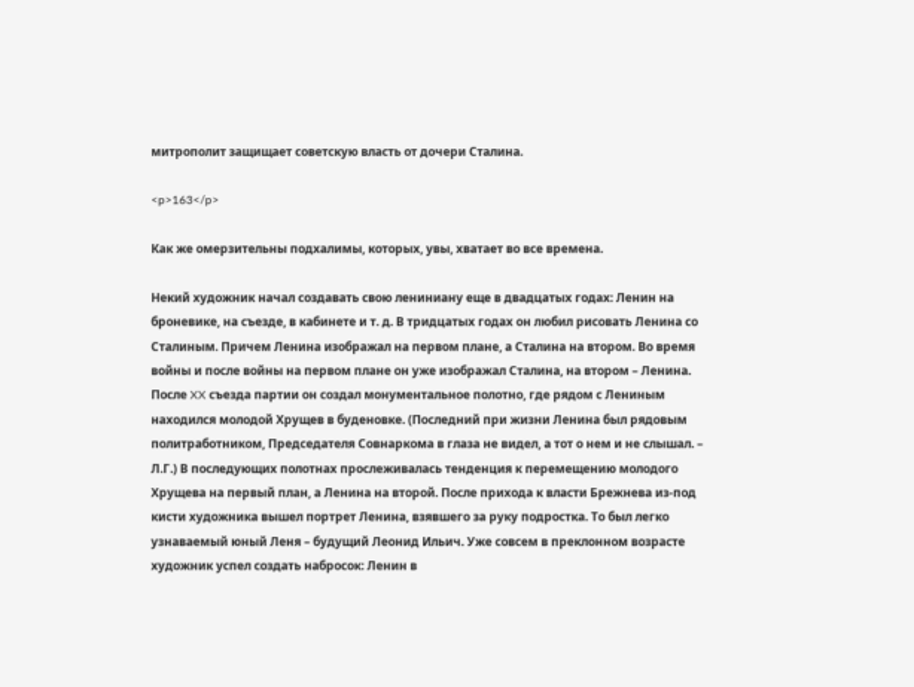митрополит защищает советскую власть от дочери Сталина.

<p>163</p>

Как же омерзительны подхалимы, которых, увы, хватает во все времена.

Некий художник начал создавать свою лениниану еще в двадцатых годах: Ленин на броневике, на съезде, в кабинете и т. д. В тридцатых годах он любил рисовать Ленина со Сталиным. Причем Ленина изображал на первом плане, а Сталина на втором. Во время войны и после войны на первом плане он уже изображал Сталина, на втором – Ленина. После XX съезда партии он создал монументальное полотно, где рядом с Лениным находился молодой Хрущев в буденовке. (Последний при жизни Ленина был рядовым политработником, Председателя Совнаркома в глаза не видел, а тот о нем и не слышал. – Л.Г.) В последующих полотнах прослеживалась тенденция к перемещению молодого Хрущева на первый план, а Ленина на второй. После прихода к власти Брежнева из-под кисти художника вышел портрет Ленина, взявшего за руку подростка. То был легко узнаваемый юный Леня – будущий Леонид Ильич. Уже совсем в преклонном возрасте художник успел создать набросок: Ленин в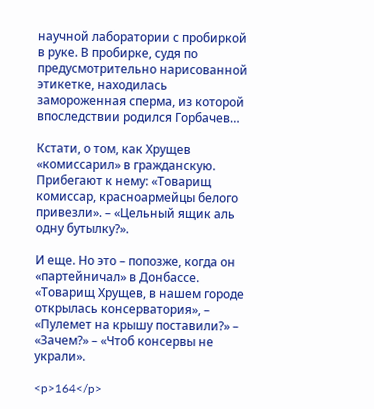научной лаборатории с пробиркой в руке. В пробирке, судя по предусмотрительно нарисованной этикетке, находилась замороженная сперма, из которой впоследствии родился Горбачев…

Кстати, о том, как Хрущев «комиссарил» в гражданскую. Прибегают к нему: «Товарищ комиссар, красноармейцы белого привезли». – «Цельный ящик аль одну бутылку?».

И еще. Но это – попозже, когда он «партейничал» в Донбассе. «Товарищ Хрущев, в нашем городе открылась консерватория», – «Пулемет на крышу поставили?» – «Зачем?» – «Чтоб консервы не украли».

<p>164</p>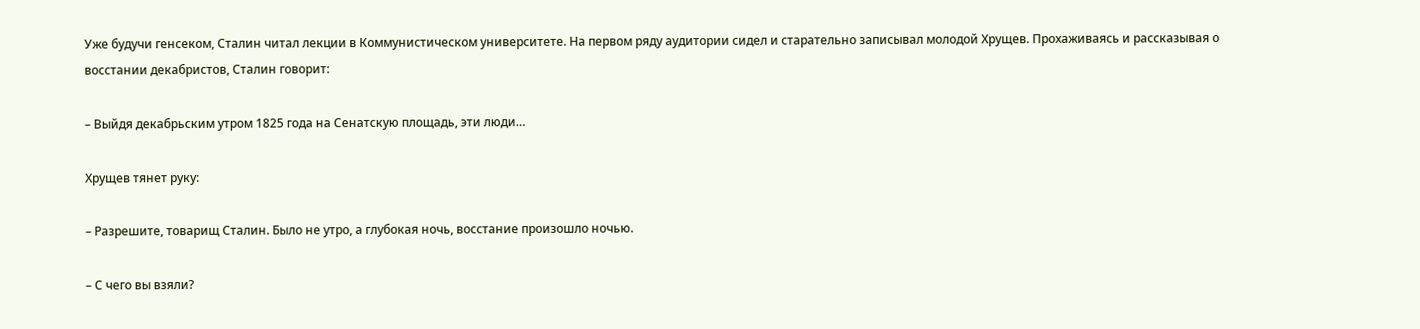Уже будучи генсеком, Сталин читал лекции в Коммунистическом университете. На первом ряду аудитории сидел и старательно записывал молодой Хрущев. Прохаживаясь и рассказывая о восстании декабристов, Сталин говорит:

– Выйдя декабрьским утром 1825 года на Сенатскую площадь, эти люди…

Хрущев тянет руку:

– Разрешите, товарищ Сталин. Было не утро, а глубокая ночь, восстание произошло ночью.

– С чего вы взяли?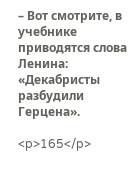– Вот смотрите, в учебнике приводятся слова Ленина: «Декабристы разбудили Герцена».

<p>165</p>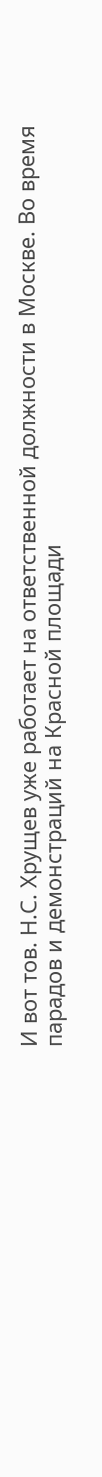И вот тов. Н.С. Хрущев уже работает на ответственной должности в Москве. Во время парадов и демонстраций на Красной площади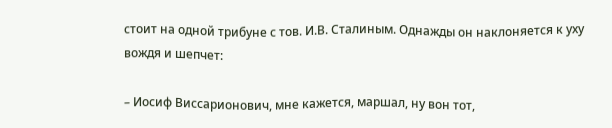стоит на одной трибуне с тов. И.В. Сталиным. Однажды он наклоняется к уху вождя и шепчет:

– Иосиф Виссарионович, мне кажется, маршал, ну вон тот,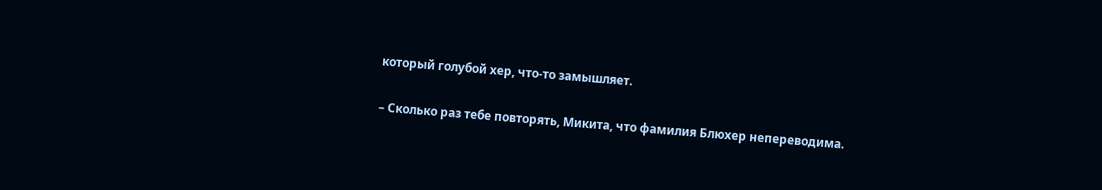который голубой хер, что-то замышляет.

– Сколько раз тебе повторять, Микита, что фамилия Блюхер непереводима.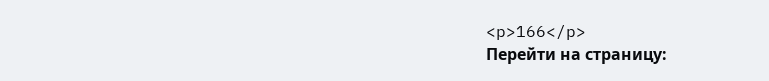<p>166</p>
Перейти на страницу: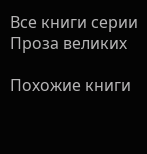Все книги серии Проза великих

Похожие книги